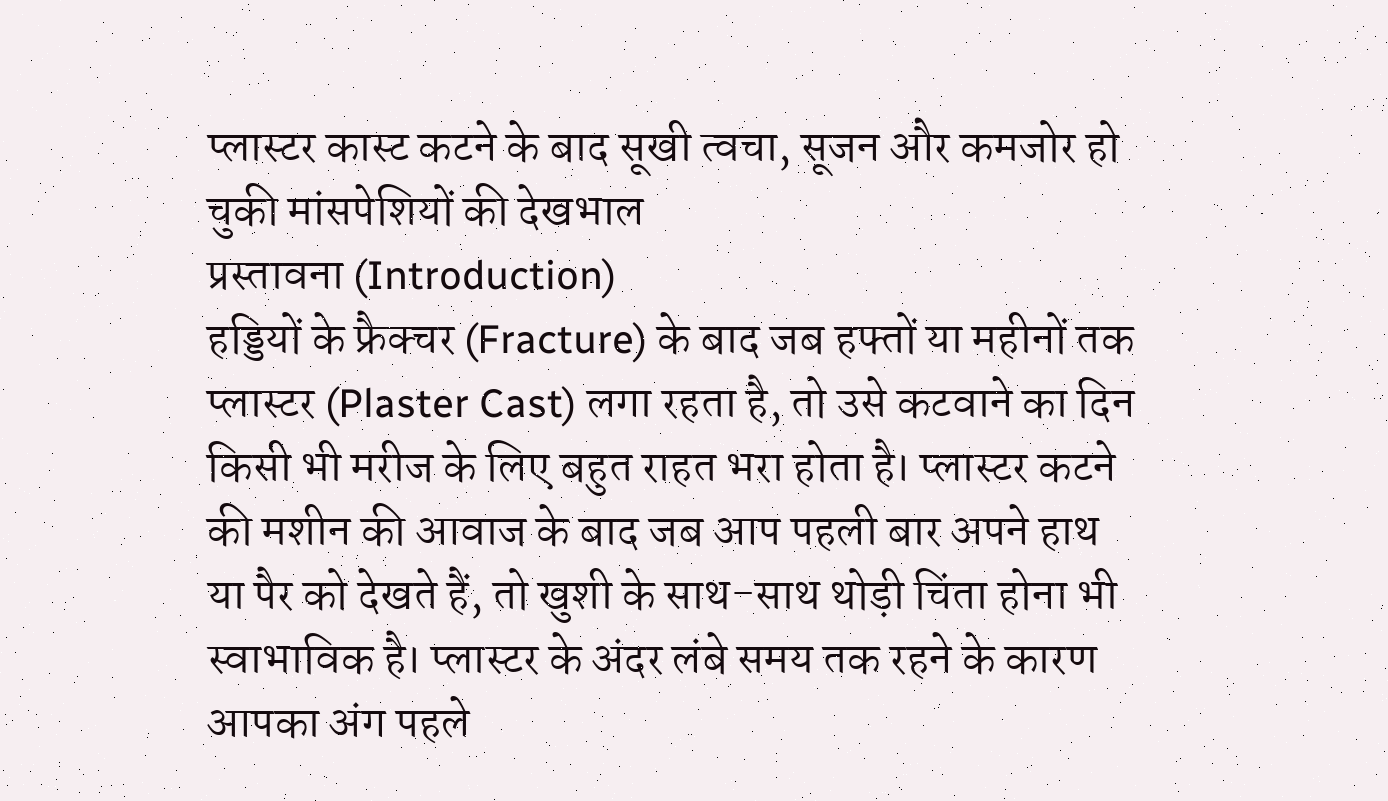प्लास्टर कास्ट कटने के बाद सूखी त्वचा, सूजन और कमजोर हो चुकी मांसपेशियों की देखभाल
प्रस्तावना (Introduction)
हड्डियों के फ्रैक्चर (Fracture) के बाद जब हफ्तों या महीनों तक प्लास्टर (Plaster Cast) लगा रहता है, तो उसे कटवाने का दिन किसी भी मरीज के लिए बहुत राहत भरा होता है। प्लास्टर कटने की मशीन की आवाज के बाद जब आप पहली बार अपने हाथ या पैर को देखते हैं, तो खुशी के साथ-साथ थोड़ी चिंता होना भी स्वाभाविक है। प्लास्टर के अंदर लंबे समय तक रहने के कारण आपका अंग पहले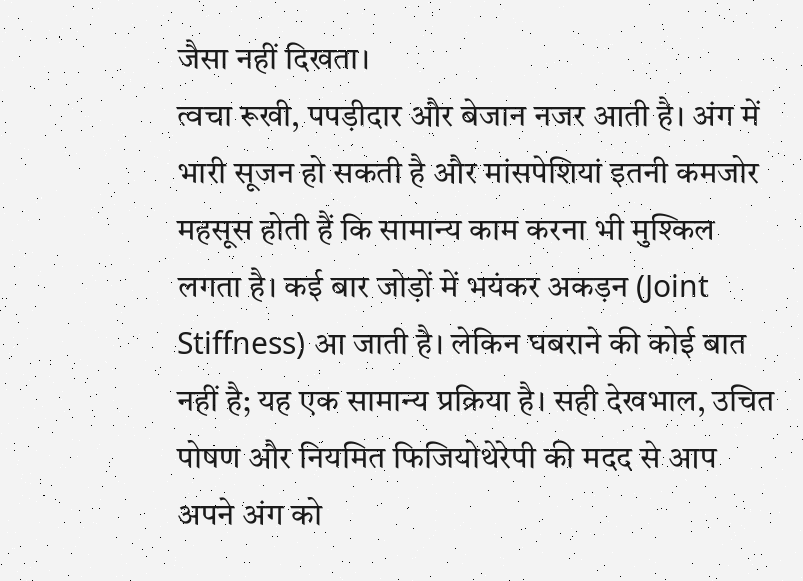जैसा नहीं दिखता।
त्वचा रूखी, पपड़ीदार और बेजान नजर आती है। अंग में भारी सूजन हो सकती है और मांसपेशियां इतनी कमजोर महसूस होती हैं कि सामान्य काम करना भी मुश्किल लगता है। कई बार जोड़ों में भयंकर अकड़न (Joint Stiffness) आ जाती है। लेकिन घबराने की कोई बात नहीं है; यह एक सामान्य प्रक्रिया है। सही देखभाल, उचित पोषण और नियमित फिजियोथेरेपी की मदद से आप अपने अंग को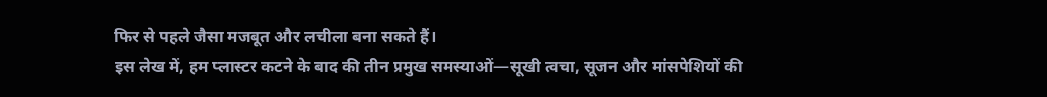फिर से पहले जैसा मजबूत और लचीला बना सकते हैं।
इस लेख में, हम प्लास्टर कटने के बाद की तीन प्रमुख समस्याओं—सूखी त्वचा, सूजन और मांसपेशियों की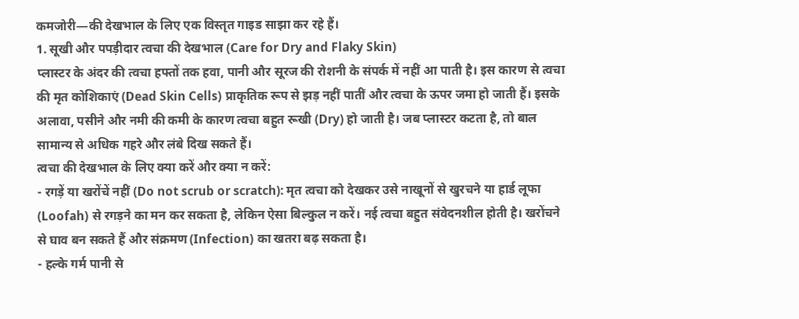कमजोरी—की देखभाल के लिए एक विस्तृत गाइड साझा कर रहे हैं।
1. सूखी और पपड़ीदार त्वचा की देखभाल (Care for Dry and Flaky Skin)
प्लास्टर के अंदर की त्वचा हफ्तों तक हवा, पानी और सूरज की रोशनी के संपर्क में नहीं आ पाती है। इस कारण से त्वचा की मृत कोशिकाएं (Dead Skin Cells) प्राकृतिक रूप से झड़ नहीं पातीं और त्वचा के ऊपर जमा हो जाती हैं। इसके अलावा, पसीने और नमी की कमी के कारण त्वचा बहुत रूखी (Dry) हो जाती है। जब प्लास्टर कटता है, तो बाल सामान्य से अधिक गहरे और लंबे दिख सकते हैं।
त्वचा की देखभाल के लिए क्या करें और क्या न करें:
- रगड़ें या खरोंचें नहीं (Do not scrub or scratch): मृत त्वचा को देखकर उसे नाखूनों से खुरचने या हार्ड लूफा (Loofah) से रगड़ने का मन कर सकता है, लेकिन ऐसा बिल्कुल न करें। नई त्वचा बहुत संवेदनशील होती है। खरोंचने से घाव बन सकते हैं और संक्रमण (Infection) का खतरा बढ़ सकता है।
- हल्के गर्म पानी से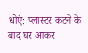धोएं: प्लास्टर कटने के बाद घर आकर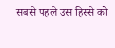सबसे पहले उस हिस्से को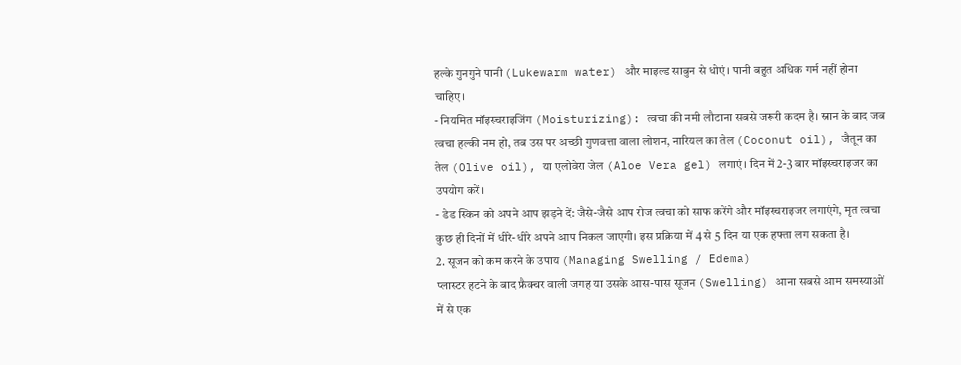हल्के गुनगुने पानी (Lukewarm water) और माइल्ड साबुन से धोएं। पानी बहुत अधिक गर्म नहीं होना चाहिए।
- नियमित मॉइस्चराइजिंग (Moisturizing): त्वचा की नमी लौटाना सबसे जरूरी कदम है। स्नान के बाद जब त्वचा हल्की नम हो, तब उस पर अच्छी गुणवत्ता वाला लोशन, नारियल का तेल (Coconut oil), जैतून का तेल (Olive oil), या एलोवेरा जेल (Aloe Vera gel) लगाएं। दिन में 2-3 बार मॉइस्चराइजर का उपयोग करें।
- डेड स्किन को अपने आप झड़ने दें: जैसे-जैसे आप रोज त्वचा को साफ करेंगे और मॉइस्चराइजर लगाएंगे, मृत त्वचा कुछ ही दिनों में धीरे-धीरे अपने आप निकल जाएगी। इस प्रक्रिया में 4 से 5 दिन या एक हफ्ता लग सकता है।
2. सूजन को कम करने के उपाय (Managing Swelling / Edema)
प्लास्टर हटने के बाद फ्रैक्चर वाली जगह या उसके आस-पास सूजन (Swelling) आना सबसे आम समस्याओं में से एक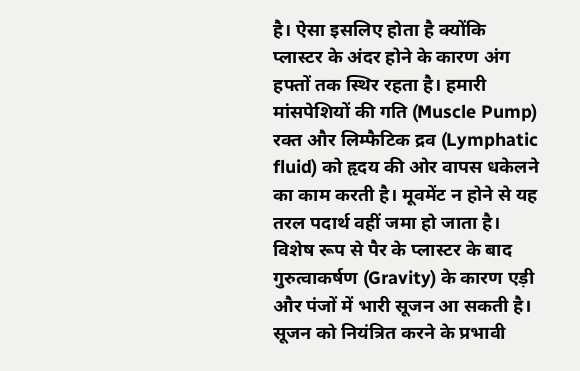है। ऐसा इसलिए होता है क्योंकि प्लास्टर के अंदर होने के कारण अंग हफ्तों तक स्थिर रहता है। हमारी मांसपेशियों की गति (Muscle Pump) रक्त और लिम्फैटिक द्रव (Lymphatic fluid) को हृदय की ओर वापस धकेलने का काम करती है। मूवमेंट न होने से यह तरल पदार्थ वहीं जमा हो जाता है। विशेष रूप से पैर के प्लास्टर के बाद गुरुत्वाकर्षण (Gravity) के कारण एड़ी और पंजों में भारी सूजन आ सकती है।
सूजन को नियंत्रित करने के प्रभावी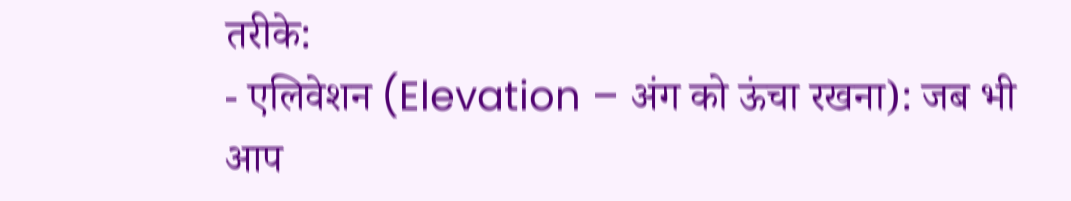तरीके:
- एलिवेशन (Elevation – अंग को ऊंचा रखना): जब भी आप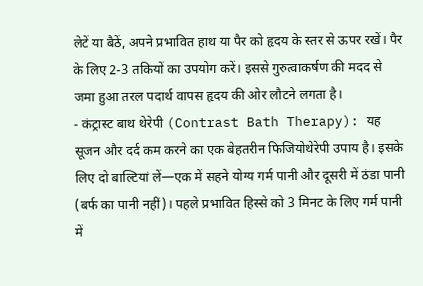लेटें या बैठें, अपने प्रभावित हाथ या पैर को हृदय के स्तर से ऊपर रखें। पैर के लिए 2-3 तकियों का उपयोग करें। इससे गुरुत्वाकर्षण की मदद से जमा हुआ तरल पदार्थ वापस हृदय की ओर लौटने लगता है।
- कंट्रास्ट बाथ थेरेपी (Contrast Bath Therapy): यह सूजन और दर्द कम करने का एक बेहतरीन फिजियोथेरेपी उपाय है। इसके लिए दो बाल्टियां लें—एक में सहने योग्य गर्म पानी और दूसरी में ठंडा पानी (बर्फ का पानी नहीं)। पहले प्रभावित हिस्से को 3 मिनट के लिए गर्म पानी में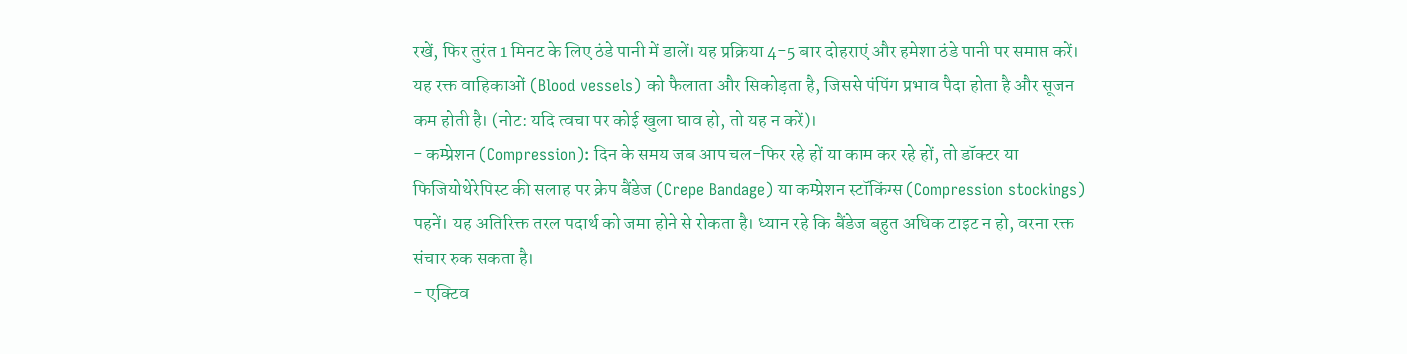रखें, फिर तुरंत 1 मिनट के लिए ठंडे पानी में डालें। यह प्रक्रिया 4-5 बार दोहराएं और हमेशा ठंडे पानी पर समाप्त करें। यह रक्त वाहिकाओं (Blood vessels) को फैलाता और सिकोड़ता है, जिससे पंपिंग प्रभाव पैदा होता है और सूजन कम होती है। (नोट: यदि त्वचा पर कोई खुला घाव हो, तो यह न करें)।
- कम्प्रेशन (Compression): दिन के समय जब आप चल-फिर रहे हों या काम कर रहे हों, तो डॉक्टर या फिजियोथेरेपिस्ट की सलाह पर क्रेप बैंडेज (Crepe Bandage) या कम्प्रेशन स्टॉकिंग्स (Compression stockings) पहनें। यह अतिरिक्त तरल पदार्थ को जमा होने से रोकता है। ध्यान रहे कि बैंडेज बहुत अधिक टाइट न हो, वरना रक्त संचार रुक सकता है।
- एक्टिव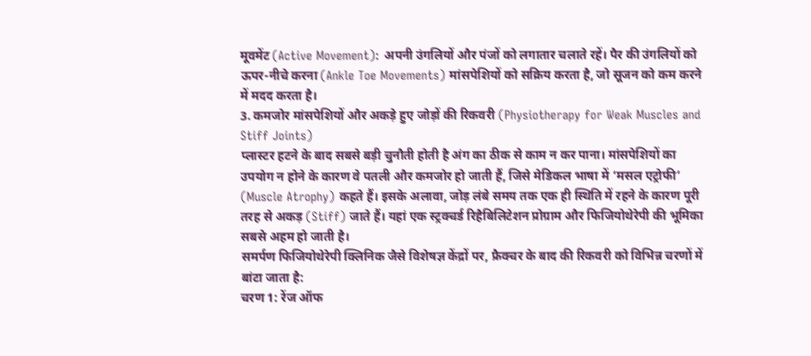मूवमेंट (Active Movement): अपनी उंगलियों और पंजों को लगातार चलाते रहें। पैर की उंगलियों को ऊपर-नीचे करना (Ankle Toe Movements) मांसपेशियों को सक्रिय करता है, जो सूजन को कम करने में मदद करता है।
3. कमजोर मांसपेशियों और अकड़े हुए जोड़ों की रिकवरी (Physiotherapy for Weak Muscles and Stiff Joints)
प्लास्टर हटने के बाद सबसे बड़ी चुनौती होती है अंग का ठीक से काम न कर पाना। मांसपेशियों का उपयोग न होने के कारण वे पतली और कमजोर हो जाती हैं, जिसे मेडिकल भाषा में ‘मसल एट्रोफी’ (Muscle Atrophy) कहते हैं। इसके अलावा, जोड़ लंबे समय तक एक ही स्थिति में रहने के कारण पूरी तरह से अकड़ (Stiff) जाते हैं। यहां एक स्ट्रक्चर्ड रिहैबिलिटेशन प्रोग्राम और फिजियोथेरेपी की भूमिका सबसे अहम हो जाती है।
समर्पण फिजियोथेरेपी क्लिनिक जैसे विशेषज्ञ केंद्रों पर, फ्रैक्चर के बाद की रिकवरी को विभिन्न चरणों में बांटा जाता है:
चरण 1: रेंज ऑफ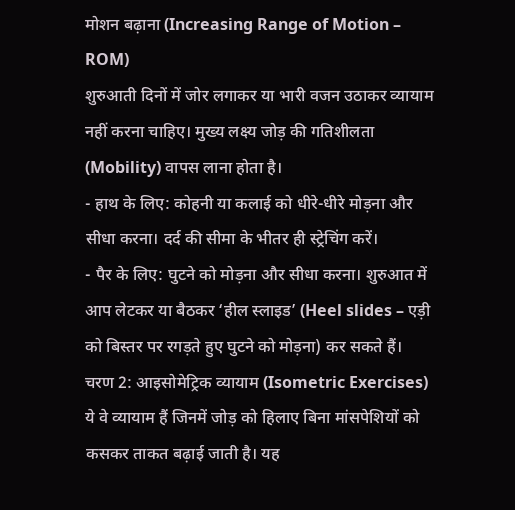मोशन बढ़ाना (Increasing Range of Motion – ROM)
शुरुआती दिनों में जोर लगाकर या भारी वजन उठाकर व्यायाम नहीं करना चाहिए। मुख्य लक्ष्य जोड़ की गतिशीलता (Mobility) वापस लाना होता है।
- हाथ के लिए: कोहनी या कलाई को धीरे-धीरे मोड़ना और सीधा करना। दर्द की सीमा के भीतर ही स्ट्रेचिंग करें।
- पैर के लिए: घुटने को मोड़ना और सीधा करना। शुरुआत में आप लेटकर या बैठकर ‘हील स्लाइड’ (Heel slides – एड़ी को बिस्तर पर रगड़ते हुए घुटने को मोड़ना) कर सकते हैं।
चरण 2: आइसोमेट्रिक व्यायाम (Isometric Exercises)
ये वे व्यायाम हैं जिनमें जोड़ को हिलाए बिना मांसपेशियों को कसकर ताकत बढ़ाई जाती है। यह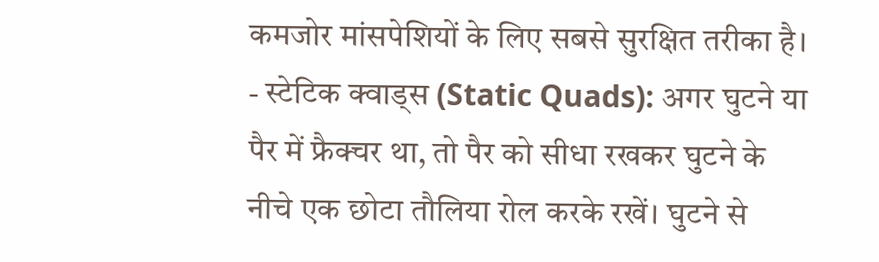कमजोर मांसपेशियों के लिए सबसे सुरक्षित तरीका है।
- स्टेटिक क्वाड्स (Static Quads): अगर घुटने या पैर में फ्रैक्चर था, तो पैर को सीधा रखकर घुटने के नीचे एक छोटा तौलिया रोल करके रखें। घुटने से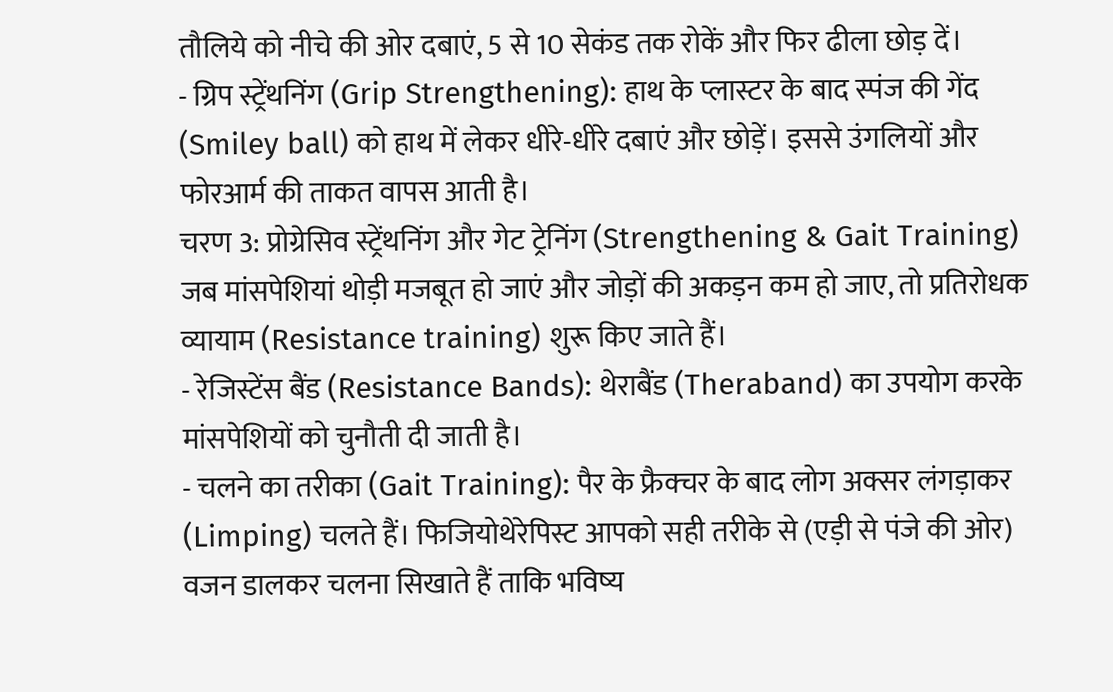तौलिये को नीचे की ओर दबाएं, 5 से 10 सेकंड तक रोकें और फिर ढीला छोड़ दें।
- ग्रिप स्ट्रेंथनिंग (Grip Strengthening): हाथ के प्लास्टर के बाद स्पंज की गेंद (Smiley ball) को हाथ में लेकर धीरे-धीरे दबाएं और छोड़ें। इससे उंगलियों और फोरआर्म की ताकत वापस आती है।
चरण 3: प्रोग्रेसिव स्ट्रेंथनिंग और गेट ट्रेनिंग (Strengthening & Gait Training)
जब मांसपेशियां थोड़ी मजबूत हो जाएं और जोड़ों की अकड़न कम हो जाए, तो प्रतिरोधक व्यायाम (Resistance training) शुरू किए जाते हैं।
- रेजिस्टेंस बैंड (Resistance Bands): थेराबैंड (Theraband) का उपयोग करके मांसपेशियों को चुनौती दी जाती है।
- चलने का तरीका (Gait Training): पैर के फ्रैक्चर के बाद लोग अक्सर लंगड़ाकर (Limping) चलते हैं। फिजियोथेरेपिस्ट आपको सही तरीके से (एड़ी से पंजे की ओर) वजन डालकर चलना सिखाते हैं ताकि भविष्य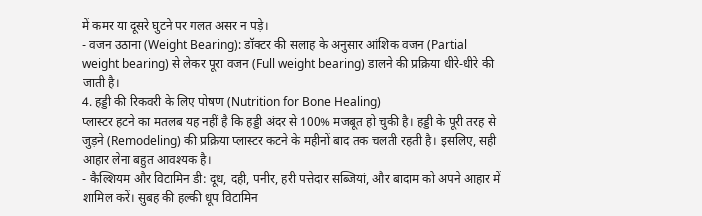में कमर या दूसरे घुटने पर गलत असर न पड़े।
- वजन उठाना (Weight Bearing): डॉक्टर की सलाह के अनुसार आंशिक वजन (Partial weight bearing) से लेकर पूरा वजन (Full weight bearing) डालने की प्रक्रिया धीरे-धीरे की जाती है।
4. हड्डी की रिकवरी के लिए पोषण (Nutrition for Bone Healing)
प्लास्टर हटने का मतलब यह नहीं है कि हड्डी अंदर से 100% मजबूत हो चुकी है। हड्डी के पूरी तरह से जुड़ने (Remodeling) की प्रक्रिया प्लास्टर कटने के महीनों बाद तक चलती रहती है। इसलिए, सही आहार लेना बहुत आवश्यक है।
- कैल्शियम और विटामिन डी: दूध, दही, पनीर, हरी पत्तेदार सब्जियां, और बादाम को अपने आहार में शामिल करें। सुबह की हल्की धूप विटामिन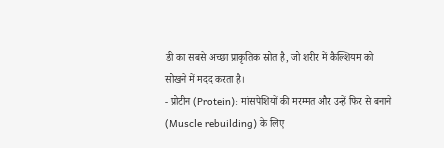डी का सबसे अच्छा प्राकृतिक स्रोत है, जो शरीर में कैल्शियम को सोखने में मदद करता है।
- प्रोटीन (Protein): मांसपेशियों की मरम्मत और उन्हें फिर से बनाने (Muscle rebuilding) के लिए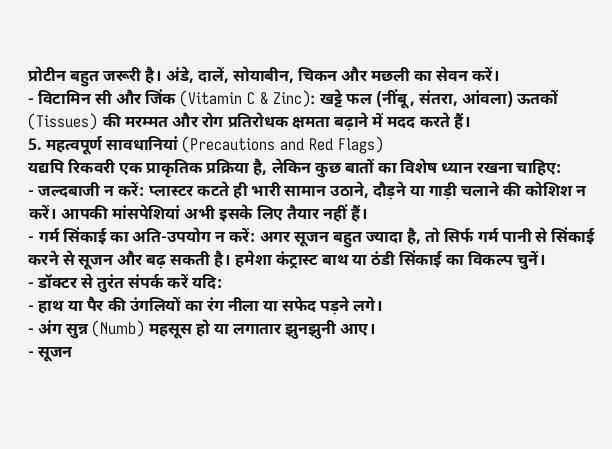प्रोटीन बहुत जरूरी है। अंडे, दालें, सोयाबीन, चिकन और मछली का सेवन करें।
- विटामिन सी और जिंक (Vitamin C & Zinc): खट्टे फल (नींबू, संतरा, आंवला) ऊतकों (Tissues) की मरम्मत और रोग प्रतिरोधक क्षमता बढ़ाने में मदद करते हैं।
5. महत्वपूर्ण सावधानियां (Precautions and Red Flags)
यद्यपि रिकवरी एक प्राकृतिक प्रक्रिया है, लेकिन कुछ बातों का विशेष ध्यान रखना चाहिए:
- जल्दबाजी न करें: प्लास्टर कटते ही भारी सामान उठाने, दौड़ने या गाड़ी चलाने की कोशिश न करें। आपकी मांसपेशियां अभी इसके लिए तैयार नहीं हैं।
- गर्म सिंकाई का अति-उपयोग न करें: अगर सूजन बहुत ज्यादा है, तो सिर्फ गर्म पानी से सिंकाई करने से सूजन और बढ़ सकती है। हमेशा कंट्रास्ट बाथ या ठंडी सिंकाई का विकल्प चुनें।
- डॉक्टर से तुरंत संपर्क करें यदि:
- हाथ या पैर की उंगलियों का रंग नीला या सफेद पड़ने लगे।
- अंग सुन्न (Numb) महसूस हो या लगातार झुनझुनी आए।
- सूजन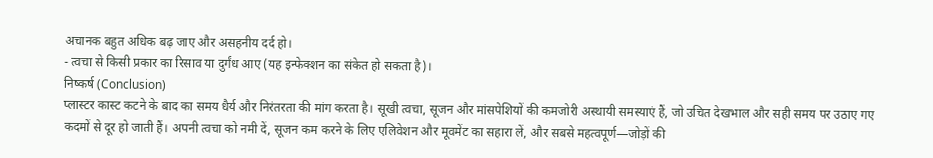अचानक बहुत अधिक बढ़ जाए और असहनीय दर्द हो।
- त्वचा से किसी प्रकार का रिसाव या दुर्गंध आए (यह इन्फेक्शन का संकेत हो सकता है)।
निष्कर्ष (Conclusion)
प्लास्टर कास्ट कटने के बाद का समय धैर्य और निरंतरता की मांग करता है। सूखी त्वचा, सूजन और मांसपेशियों की कमजोरी अस्थायी समस्याएं हैं, जो उचित देखभाल और सही समय पर उठाए गए कदमों से दूर हो जाती हैं। अपनी त्वचा को नमी दें, सूजन कम करने के लिए एलिवेशन और मूवमेंट का सहारा लें, और सबसे महत्वपूर्ण—जोड़ों की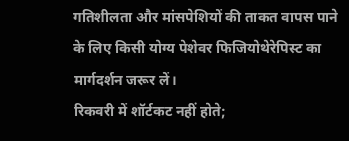गतिशीलता और मांसपेशियों की ताकत वापस पाने के लिए किसी योग्य पेशेवर फिजियोथेरेपिस्ट का मार्गदर्शन जरूर लें।
रिकवरी में शॉर्टकट नहीं होते;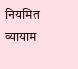नियमित व्यायाम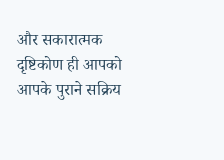और सकारात्मक दृष्टिकोण ही आपको आपके पुराने सक्रिय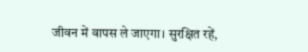जीवन में वापस ले जाएगा। सुरक्षित रहें,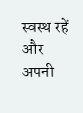स्वस्थ रहें और अपनी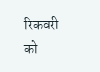रिकवरी को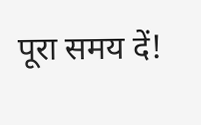पूरा समय दें!